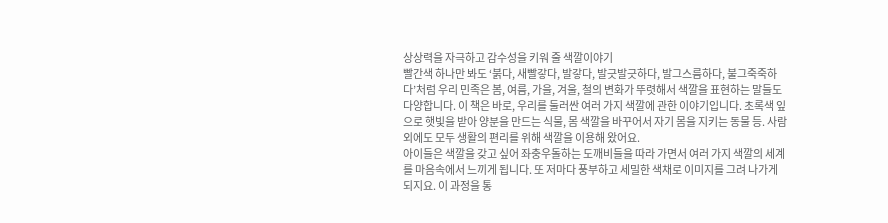상상력을 자극하고 감수성을 키워 줄 색깔이야기
빨간색 하나만 봐도 ‘붉다, 새빨갛다, 발갛다, 발긋발긋하다, 발그스름하다, 불그죽죽하다’처럼 우리 민족은 봄, 여름, 가을, 겨울, 철의 변화가 뚜렷해서 색깔을 표현하는 말들도 다양합니다. 이 책은 바로, 우리를 둘러싼 여러 가지 색깔에 관한 이야기입니다. 초록색 잎으로 햇빛을 받아 양분을 만드는 식물, 몸 색깔을 바꾸어서 자기 몸을 지키는 동물 등. 사람 외에도 모두 생활의 편리를 위해 색깔을 이용해 왔어요.
아이들은 색깔을 갖고 싶어 좌충우돌하는 도깨비들을 따라 가면서 여러 가지 색깔의 세계를 마음속에서 느끼게 됩니다. 또 저마다 풍부하고 세밀한 색채로 이미지를 그려 나가게 되지요. 이 과정을 통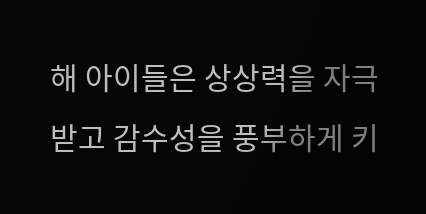해 아이들은 상상력을 자극 받고 감수성을 풍부하게 키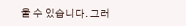울 수 있습니다. 그러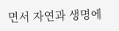면서 자연과 생명에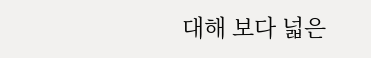대해 보다 넓은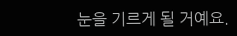눈을 기르게 될 거예요.